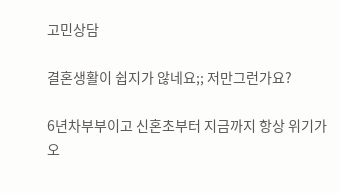고민상담

결혼생활이 쉽지가 않네요;; 저만그런가요?

6년차부부이고 신혼초부터 지금까지 항상 위기가 오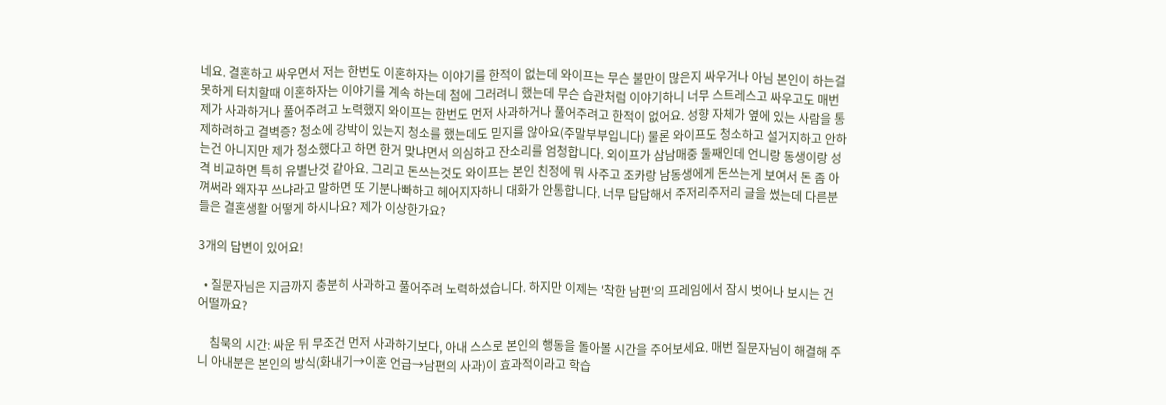네요. 결혼하고 싸우면서 저는 한번도 이혼하자는 이야기를 한적이 없는데 와이프는 무슨 불만이 많은지 싸우거나 아님 본인이 하는걸 못하게 터치할때 이혼하자는 이야기를 계속 하는데 첨에 그러려니 했는데 무슨 습관처럼 이야기하니 너무 스트레스고 싸우고도 매번 제가 사과하거나 풀어주려고 노력했지 와이프는 한번도 먼저 사과하거나 풀어주려고 한적이 없어요. 성향 자체가 옆에 있는 사람을 통제하려하고 결벽증? 청소에 강박이 있는지 청소를 했는데도 믿지를 않아요(주말부부입니다) 물론 와이프도 청소하고 설거지하고 안하는건 아니지만 제가 청소했다고 하면 한거 맞냐면서 의심하고 잔소리를 엄청합니다. 외이프가 삼남매중 둘째인데 언니랑 동생이랑 성격 비교하면 특히 유별난것 같아요. 그리고 돈쓰는것도 와이프는 본인 친정에 뭐 사주고 조카랑 남동생에게 돈쓰는게 보여서 돈 좀 아껴써라 왜자꾸 쓰냐라고 말하면 또 기분나빠하고 헤어지자하니 대화가 안통합니다. 너무 답답해서 주저리주저리 글을 썼는데 다른분들은 결혼생활 어떻게 하시나요? 제가 이상한가요?

3개의 답변이 있어요!

  • 질문자님은 지금까지 충분히 사과하고 풀어주려 노력하셨습니다. 하지만 이제는 '착한 남편'의 프레임에서 잠시 벗어나 보시는 건 어떨까요?

    침묵의 시간: 싸운 뒤 무조건 먼저 사과하기보다, 아내 스스로 본인의 행동을 돌아볼 시간을 주어보세요. 매번 질문자님이 해결해 주니 아내분은 본인의 방식(화내기→이혼 언급→남편의 사과)이 효과적이라고 학습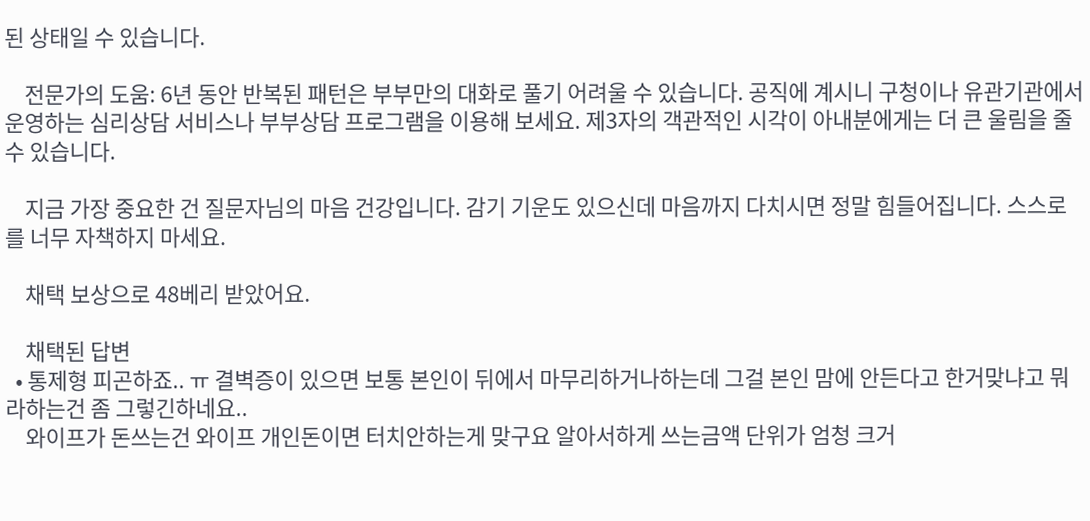된 상태일 수 있습니다.

    전문가의 도움: 6년 동안 반복된 패턴은 부부만의 대화로 풀기 어려울 수 있습니다. 공직에 계시니 구청이나 유관기관에서 운영하는 심리상담 서비스나 부부상담 프로그램을 이용해 보세요. 제3자의 객관적인 시각이 아내분에게는 더 큰 울림을 줄 수 있습니다.

    지금 가장 중요한 건 질문자님의 마음 건강입니다. 감기 기운도 있으신데 마음까지 다치시면 정말 힘들어집니다. 스스로를 너무 자책하지 마세요.

    채택 보상으로 48베리 받았어요.

    채택된 답변
  • 통제형 피곤하죠.. ㅠ 결벽증이 있으면 보통 본인이 뒤에서 마무리하거나하는데 그걸 본인 맘에 안든다고 한거맞냐고 뭐라하는건 좀 그렇긴하네요..
    와이프가 돈쓰는건 와이프 개인돈이면 터치안하는게 맞구요 알아서하게 쓰는금액 단위가 엄청 크거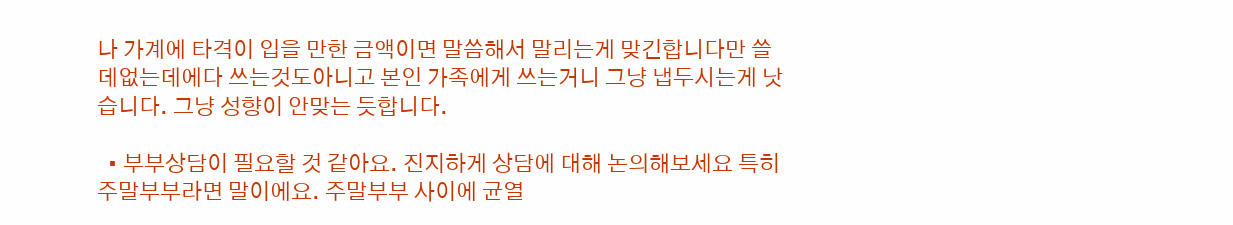나 가계에 타격이 입을 만한 금액이면 말씀해서 말리는게 맞긴합니다만 쓸데없는데에다 쓰는것도아니고 본인 가족에게 쓰는거니 그냥 냅두시는게 낫습니다. 그냥 성향이 안맞는 듯합니다.

  • 부부상담이 필요할 것 같아요. 진지하게 상담에 대해 논의해보세요 특히 주말부부라면 말이에요. 주말부부 사이에 균열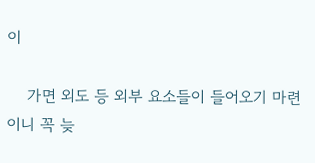이

    가면 외도 등 외부 요소들이 들어오기 마련이니 꼭 늦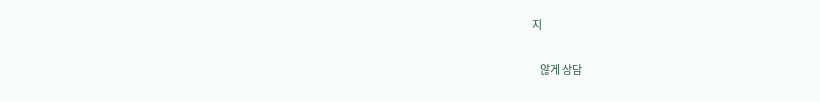지

    않게 상담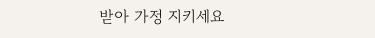받아 가정 지키세요